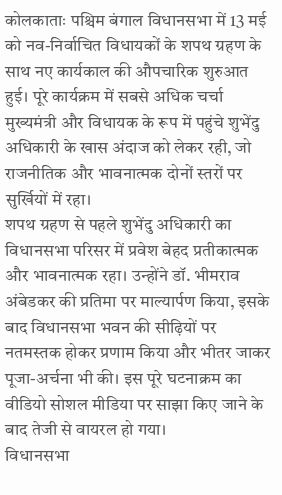कोलकाताः पश्चिम बंगाल विधानसभा में 13 मई को नव-निर्वाचित विधायकों के शपथ ग्रहण के साथ नए कार्यकाल की औपचारिक शुरुआत हुई। पूरे कार्यक्रम में सबसे अधिक चर्चा मुख्यमंत्री और विधायक के रूप में पहुंचे शुभेंदु अधिकारी के खास अंदाज को लेकर रही, जो राजनीतिक और भावनात्मक दोनों स्तरों पर सुर्खियों में रहा।
शपथ ग्रहण से पहले शुभेंदु अधिकारी का विधानसभा परिसर में प्रवेश बेहद प्रतीकात्मक और भावनात्मक रहा। उन्होंने डॉ. भीमराव अंबेडकर की प्रतिमा पर माल्यार्पण किया, इसके बाद विधानसभा भवन की सीढ़ियों पर नतमस्तक होकर प्रणाम किया और भीतर जाकर पूजा-अर्चना भी की। इस पूरे घटनाक्रम का वीडियो सोशल मीडिया पर साझा किए जाने के बाद तेजी से वायरल हो गया।
विधानसभा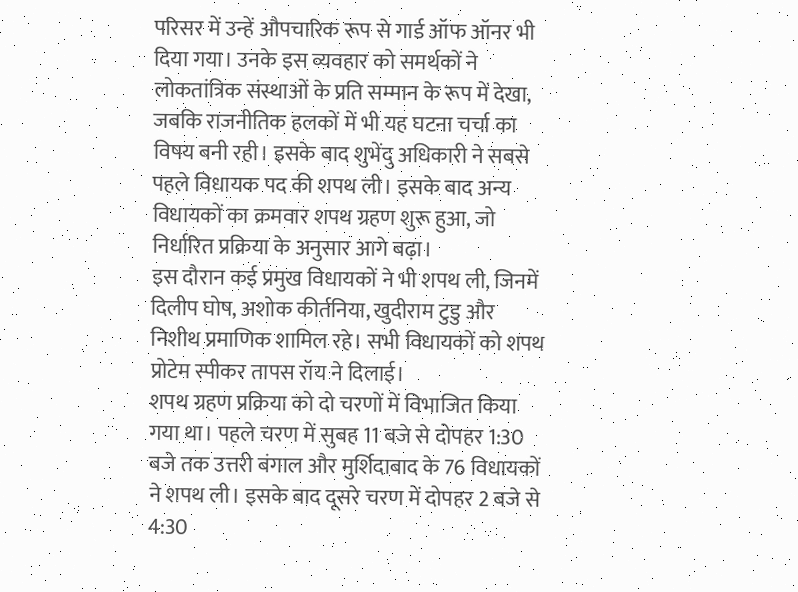परिसर में उन्हें औपचारिक रूप से गार्ड ऑफ ऑनर भी दिया गया। उनके इस व्यवहार को समर्थकों ने लोकतांत्रिक संस्थाओं के प्रति सम्मान के रूप में देखा, जबकि राजनीतिक हलकों में भी यह घटना चर्चा का विषय बनी रही। इसके बाद शुभेंदु अधिकारी ने सबसे पहले विधायक पद की शपथ ली। इसके बाद अन्य विधायकों का क्रमवार शपथ ग्रहण शुरू हुआ, जो निर्धारित प्रक्रिया के अनुसार आगे बढ़ा।
इस दौरान कई प्रमुख विधायकों ने भी शपथ ली, जिनमें दिलीप घोष, अशोक कीर्तनिया, खुदीराम टुडु और निशीथ प्रमाणिक शामिल रहे। सभी विधायकों को शपथ प्रोटेम स्पीकर तापस रॉय ने दिलाई।
शपथ ग्रहण प्रक्रिया को दो चरणों में विभाजित किया गया था। पहले चरण में सुबह 11 बजे से दोपहर 1:30 बजे तक उत्तरी बंगाल और मुर्शिदाबाद के 76 विधायकों ने शपथ ली। इसके बाद दूसरे चरण में दोपहर 2 बजे से 4:30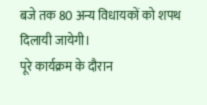बजे तक 80 अन्य विधायकों को शपथ दिलायी जायेगी।
पूरे कार्यक्रम के दौरान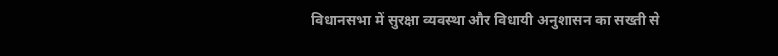विधानसभा में सुरक्षा व्यवस्था और विधायी अनुशासन का सख्ती से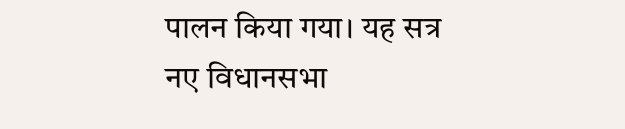पालन किया गया। यह सत्र नए विधानसभा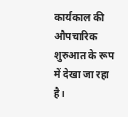कार्यकाल की औपचारिक शुरुआत के रूप में देखा जा रहा है।